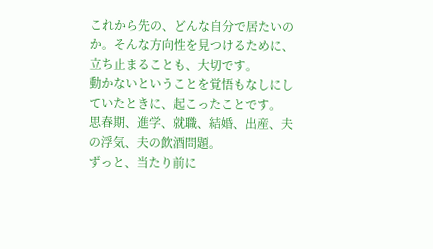これから先の、どんな自分で居たいのか。そんな方向性を見つけるために、立ち止まることも、大切です。
動かないということを覚悟もなしにしていたときに、起こったことです。
思春期、進学、就職、結婚、出産、夫の浮気、夫の飲酒問題。
ずっと、当たり前に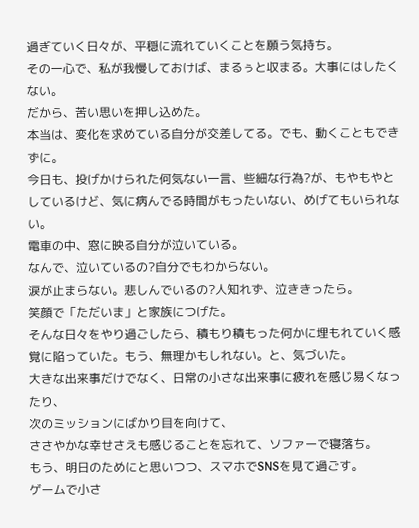過ぎていく日々が、平穏に流れていくことを願う気持ち。
その一心で、私が我慢しておけば、まるぅと収まる。大事にはしたくない。
だから、苦い思いを押し込めた。
本当は、変化を求めている自分が交差してる。でも、動くこともできずに。
今日も、投げかけられた何気ない一言、些細な行為?が、もやもやとしているけど、気に病んでる時間がもったいない、めげてもいられない。
電車の中、窓に映る自分が泣いている。
なんで、泣いているの?自分でもわからない。
涙が止まらない。悲しんでいるの?人知れず、泣ききったら。
笑顔で「ただいま」と家族につげた。
そんな日々をやり過ごしたら、積もり積もった何かに埋もれていく感覚に陥っていた。もう、無理かもしれない。と、気づいた。
大きな出来事だけでなく、日常の小さな出来事に疲れを感じ易くなったり、
次のミッションにばかり目を向けて、
ささやかな幸せさえも感じることを忘れて、ソファーで寝落ち。
もう、明日のためにと思いつつ、スマホでSNSを見て過ごす。
ゲームで小さ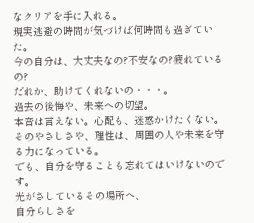なクリアを手に入れる。
現実逃避の時間が気づけば何時間も過ぎていた。
今の自分は、大丈夫なの?不安なの?疲れているの?
だれか、助けてくれないの・・・。
過去の後悔や、未来への切望。
本音は言えない。心配も、迷惑かけたくない。
そのやさしさや、理性は、周囲の人や未来を守る力になっている。
でも、自分を守ることも忘れてはいけないのです。
光がさしているその場所へ、
自分らしさを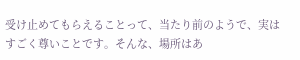受け止めてもらえることって、当たり前のようで、実はすごく尊いことです。そんな、場所はあ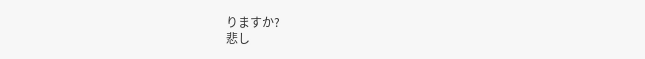りますか?
悲し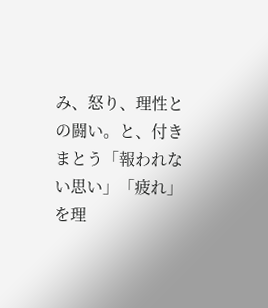み、怒り、理性との闘い。と、付きまとう「報われない思い」「疲れ」を理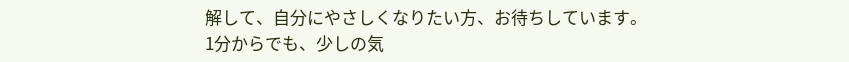解して、自分にやさしくなりたい方、お待ちしています。
1分からでも、少しの気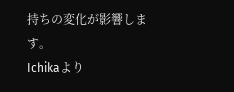持ちの変化が影響します。
Ichikaより